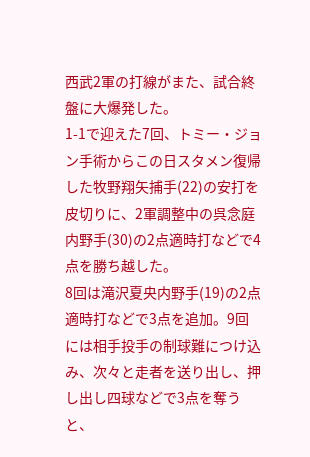西武2軍の打線がまた、試合終盤に大爆発した。
1-1で迎えた7回、トミー・ジョン手術からこの日スタメン復帰した牧野翔矢捕手(22)の安打を皮切りに、2軍調整中の呉念庭内野手(30)の2点適時打などで4点を勝ち越した。
8回は滝沢夏央内野手(19)の2点適時打などで3点を追加。9回には相手投手の制球難につけ込み、次々と走者を送り出し、押し出し四球などで3点を奪うと、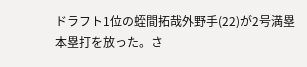ドラフト1位の蛭間拓哉外野手(22)が2号満塁本塁打を放った。さ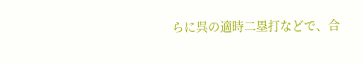らに呉の適時二塁打などで、合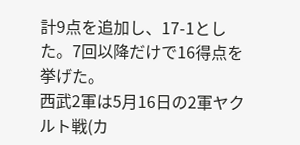計9点を追加し、17-1とした。7回以降だけで16得点を挙げた。
西武2軍は5月16日の2軍ヤクルト戦(カ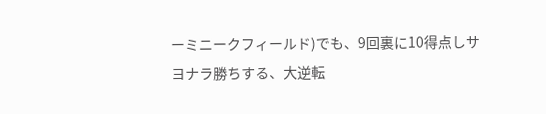ーミニークフィールド)でも、9回裏に10得点しサヨナラ勝ちする、大逆転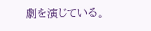劇を演じている。